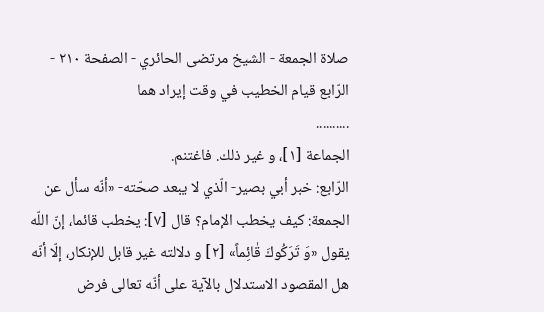صلاة الجمعة - الشيخ مرتضى الحائري - الصفحة ٢١٠ - الرّابع قيام الخطيب في وقت إيراد هما
..........
الجماعة [١]، و غير ذلك. فاغتنم.
الرّابع: خبر أبي بصير- الّذي لا يبعد صحّته- «أنّه سأل عن الجمعة: كيف يخطب الإمام؟ قال [٧]: يخطب قائما، إنّ اللّه يقول «وَ تَرَكُوكَ قٰائِماً» [٢] و دلالته غير قابل للإنكار، إلّا أنّه هل المقصود الاستدلال بالآية على أنّه تعالى فرض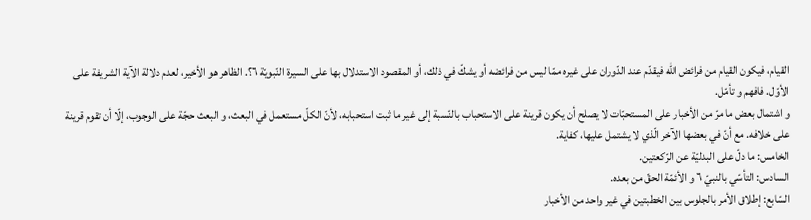القيام، فيكون القيام من فرائض اللّه فيقدّم عند الدّوران على غيره ممّا ليس من فرائضه أو يشكّ في ذلك، أو المقصود الاستدلال بها على السيرة النّبويّة ٦؟. الظاهر هو الأخير، لعدم دلالة الآية الشريفة على الأوّل. فافهم و تأمّل.
و اشتمال بعض ما مرّ من الأخبار على المستحبّات لا يصلح أن يكون قرينة على الاستحباب بالنّسبة إلى غير ما ثبت استحبابه، لأنّ الكلّ مستعمل في البعث، و البعث حجّة على الوجوب، إلّا أن تقوم قرينة على خلافه. مع أنّ في بعضها الآخر الّذي لا يشتمل عليها، كفاية.
الخامس: ما دلّ على البدليّة عن الرّكعتين.
السادس: التأسّي بالنبيّ ٦ و الأئمّة الحقّ من بعده.
السّابع: إطلاق الأمر بالجلوس بين الخطبتين في غير واحد من الأخبار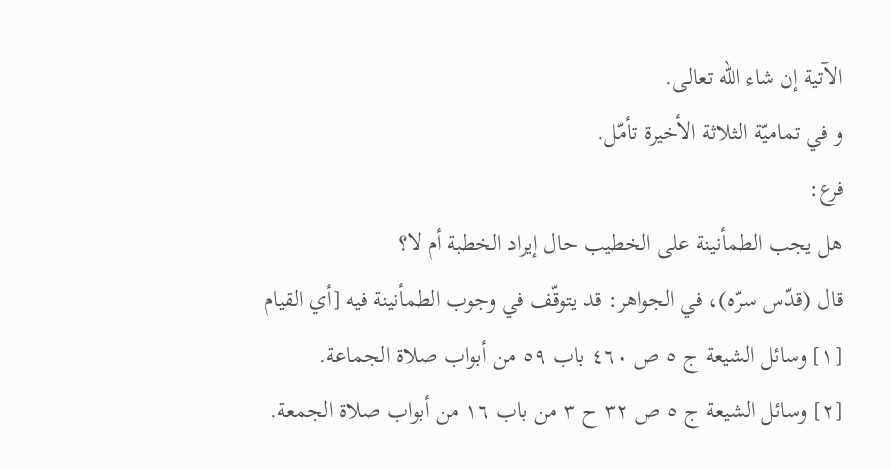الآتية إن شاء اللّه تعالى.
و في تماميّة الثلاثة الأخيرة تأمّل.
فرع:
هل يجب الطمأنينة على الخطيب حال إيراد الخطبة أم لا؟
قال (قدّس سرّه)، في الجواهر: قد يتوقّف في وجوب الطمأنينة فيه [أي القيام
[١] وسائل الشيعة ج ٥ ص ٤٦٠ باب ٥٩ من أبواب صلاة الجماعة.
[٢] وسائل الشيعة ج ٥ ص ٣٢ ح ٣ من باب ١٦ من أبواب صلاة الجمعة.